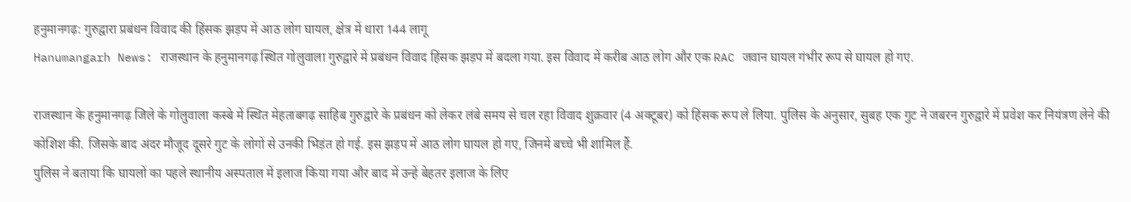हनुमानगढ़: गुरुद्वारा प्रबंधन विवाद की हिंसक झड़प में आठ लोग घायल, क्षेत्र में धारा 144 लागू
Hanumangarh News: राजस्थान के हनुमानगढ़ स्थित गोलुवाला गुरुद्वारे में प्रबंधन विवाद हिंसक झड़प में बदला गया. इस विवाद में करीब आठ लोग और एक RAC जवान घायल गंभीर रूप से घायल हो गए.

राजस्थान के हनुमानगढ़ जिले के गोलुवाला कस्बे में स्थित मेहताबगढ़ साहिब गुरुद्वारे के प्रबंधन को लेकर लंबे समय से चल रहा विवाद शुक्रवार (4 अक्टूबर) को हिंसक रूप ले लिया. पुलिस के अनुसार, सुबह एक गुट ने जबरन गुरुद्वारे में प्रवेश कर नियंत्रण लेने की कोशिश की. जिसके बाद अंदर मौजूद दूसरे गुट के लोगों से उनकी भिड़ंत हो गई. इस झड़प में आठ लोग घायल हो गए, जिनमें बच्चे भी शामिल हैं.
पुलिस ने बताया कि घायलों का पहले स्थानीय अस्पताल में इलाज किया गया और बाद में उन्हें बेहतर इलाज के लिए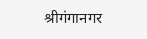श्रीगंगानगर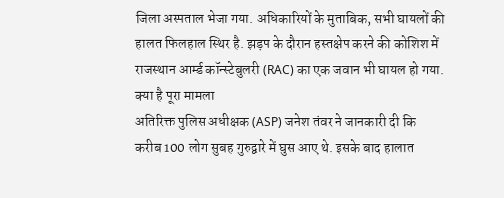जिला अस्पताल भेजा गया. अधिकारियों के मुताबिक, सभी घायलों की हालत फिलहाल स्थिर है. झड़प के दौरान हस्तक्षेप करने की कोशिश में राजस्थान आर्म्ड कॉन्स्टेबुलरी (RAC) का एक जवान भी घायल हो गया.
क्या है पूरा मामला
अतिरिक्त पुलिस अधीक्षक (ASP) जनेश तंवर ने जानकारी दी कि करीब 100 लोग सुबह गुरुद्वारे में घुस आए थे. इसके बाद हालात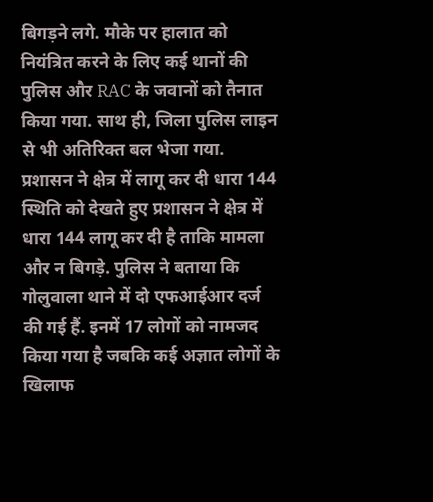बिगड़ने लगे. मौके पर हालात को नियंत्रित करने के लिए कई थानों की पुलिस और RAC के जवानों को तैनात किया गया. साथ ही, जिला पुलिस लाइन से भी अतिरिक्त बल भेजा गया.
प्रशासन ने क्षेत्र में लागू कर दी धारा 144
स्थिति को देखते हुए प्रशासन ने क्षेत्र में धारा 144 लागू कर दी है ताकि मामला और न बिगड़े. पुलिस ने बताया कि गोलुवाला थाने में दो एफआईआर दर्ज की गई हैं. इनमें 17 लोगों को नामजद किया गया है जबकि कई अज्ञात लोगों के खिलाफ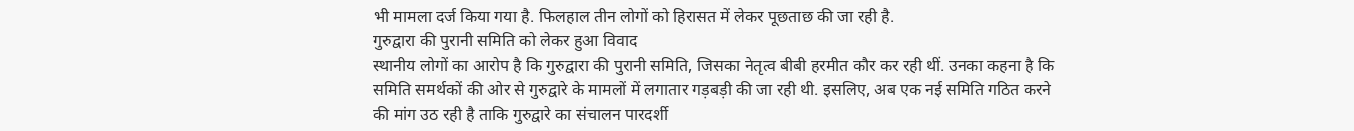भी मामला दर्ज किया गया है. फिलहाल तीन लोगों को हिरासत में लेकर पूछताछ की जा रही है.
गुरुद्वारा की पुरानी समिति को लेकर हुआ विवाद
स्थानीय लोगों का आरोप है कि गुरुद्वारा की पुरानी समिति, जिसका नेतृत्व बीबी हरमीत कौर कर रही थीं. उनका कहना है कि समिति समर्थकों की ओर से गुरुद्वारे के मामलों में लगातार गड़बड़ी की जा रही थी. इसलिए, अब एक नई समिति गठित करने की मांग उठ रही है ताकि गुरुद्वारे का संचालन पारदर्शी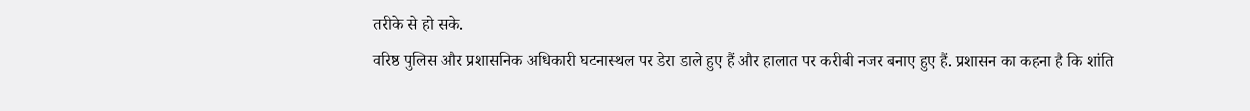तरीके से हो सके.
वरिष्ठ पुलिस और प्रशासनिक अधिकारी घटनास्थल पर डेरा डाले हुए हैं और हालात पर करीबी नजर बनाए हुए हैं. प्रशासन का कहना है कि शांति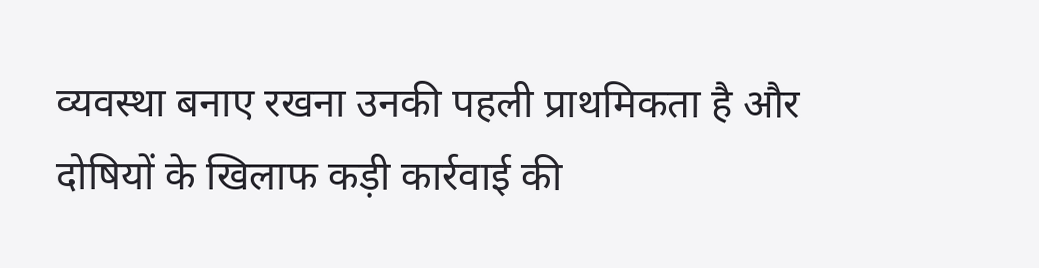व्यवस्था बनाए रखना उनकी पहली प्राथमिकता है और दोषियों के खिलाफ कड़ी कार्रवाई की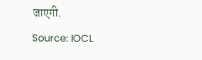जाएगी.
Source: IOCL